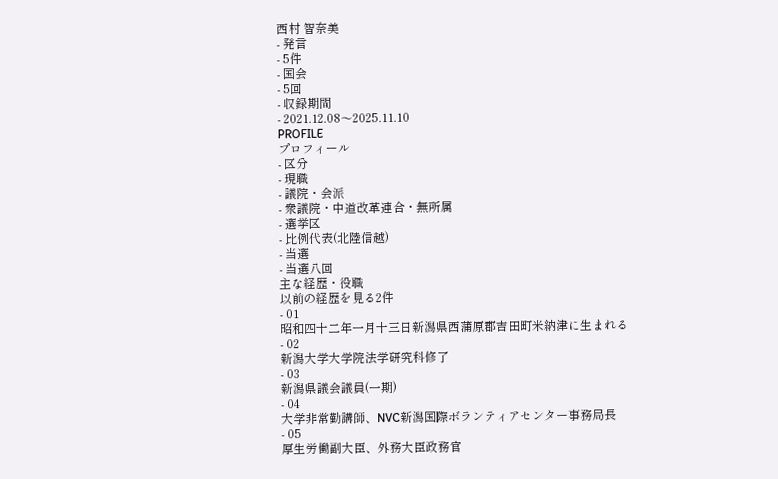西村 智奈美
- 発言
- 5件
- 国会
- 5回
- 収録期間
- 2021.12.08〜2025.11.10
PROFILE
プロフィール
- 区分
- 現職
- 議院・会派
- 衆議院・中道改革連合・無所属
- 選挙区
- 比例代表(北陸信越)
- 当選
- 当選八回
主な経歴・役職
以前の経歴を見る2件
- 01
昭和四十二年一月十三日新潟県西蒲原郡吉田町米納津に生まれる
- 02
新潟大学大学院法学研究科修了
- 03
新潟県議会議員(一期)
- 04
大学非常勤講師、NVC新潟国際ボランティアセンター事務局長
- 05
厚生労働副大臣、外務大臣政務官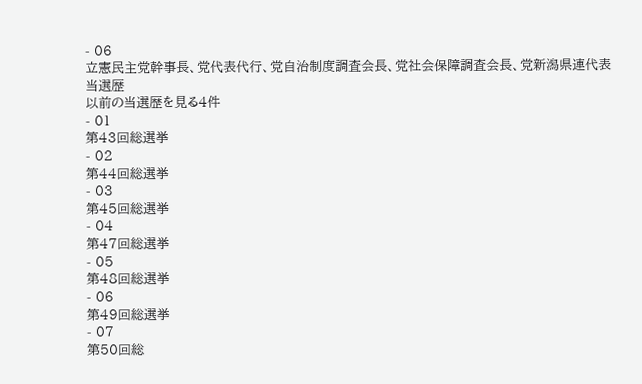- 06
立憲民主党幹事長、党代表代行、党自治制度調査会長、党社会保障調査会長、党新潟県連代表
当選歴
以前の当選歴を見る4件
- 01
第43回総選挙
- 02
第44回総選挙
- 03
第45回総選挙
- 04
第47回総選挙
- 05
第48回総選挙
- 06
第49回総選挙
- 07
第50回総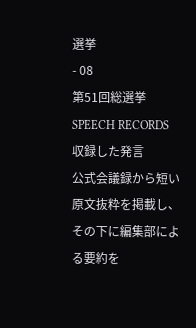選挙
- 08
第51回総選挙
SPEECH RECORDS
収録した発言
公式会議録から短い原文抜粋を掲載し、その下に編集部による要約を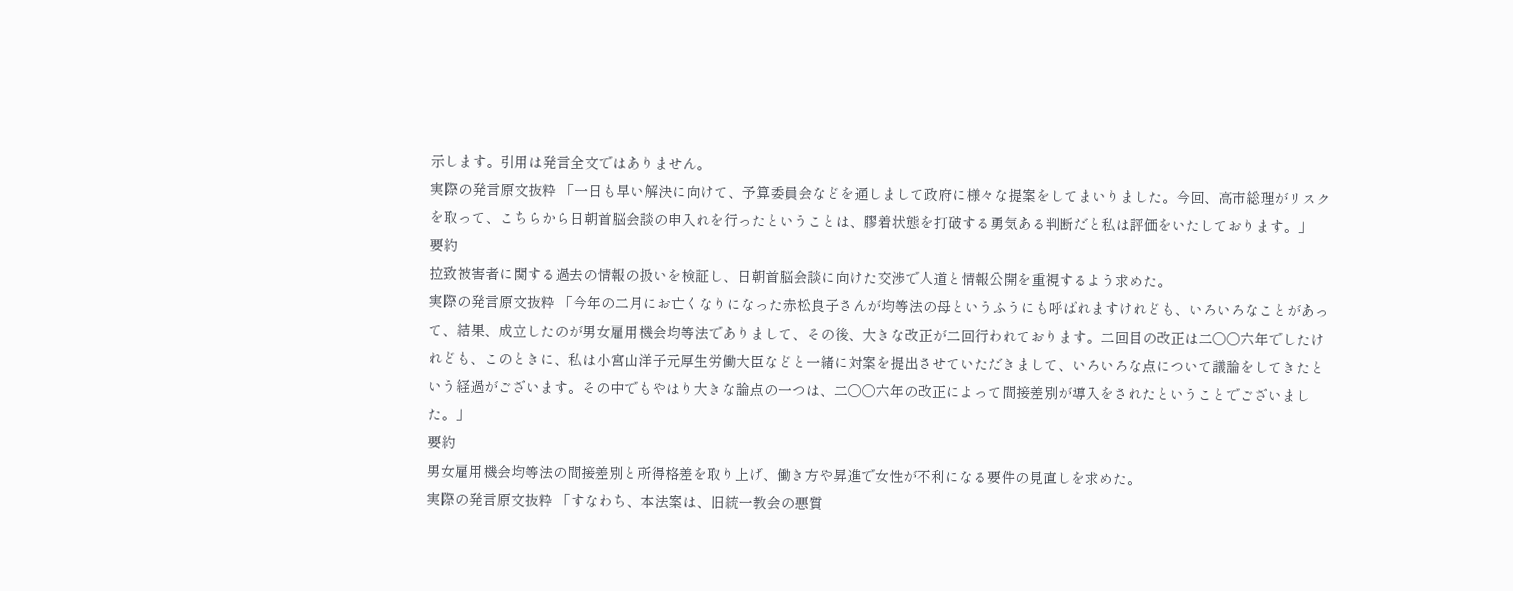示します。引用は発言全文ではありません。
実際の発言原文抜粋 「一日も早い解決に向けて、予算委員会などを通しまして政府に様々な提案をしてまいりました。今回、高市総理がリスクを取って、こちらから日朝首脳会談の申入れを行ったということは、膠着状態を打破する勇気ある判断だと私は評価をいたしております。」
要約
拉致被害者に関する過去の情報の扱いを検証し、日朝首脳会談に向けた交渉で人道と情報公開を重視するよう求めた。
実際の発言原文抜粋 「今年の二月にお亡くなりになった赤松良子さんが均等法の母というふうにも呼ばれますけれども、いろいろなことがあって、結果、成立したのが男女雇用機会均等法でありまして、その後、大きな改正が二回行われております。二回目の改正は二〇〇六年でしたけれども、このときに、私は小宮山洋子元厚生労働大臣などと一緒に対案を提出させていただきまして、いろいろな点について議論をしてきたという経過がございます。その中でもやはり大きな論点の一つは、二〇〇六年の改正によって間接差別が導入をされたということでございました。」
要約
男女雇用機会均等法の間接差別と所得格差を取り上げ、働き方や昇進で女性が不利になる要件の見直しを求めた。
実際の発言原文抜粋 「すなわち、本法案は、旧統一教会の悪質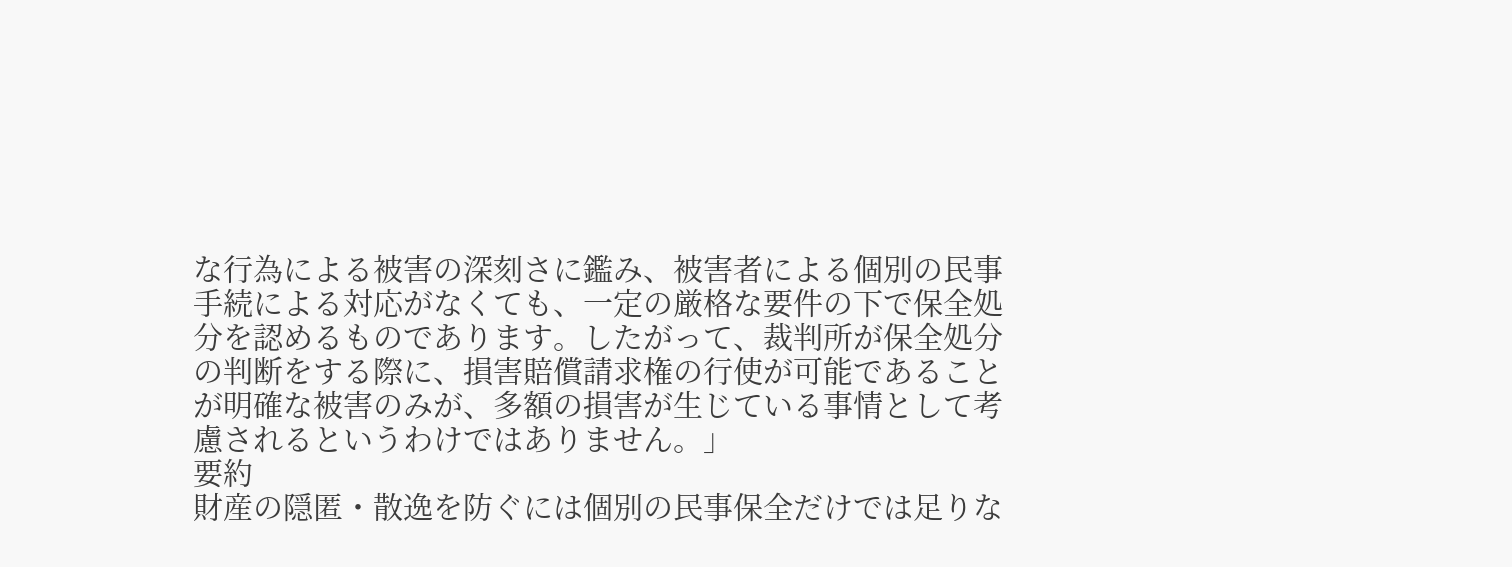な行為による被害の深刻さに鑑み、被害者による個別の民事手続による対応がなくても、一定の厳格な要件の下で保全処分を認めるものであります。したがって、裁判所が保全処分の判断をする際に、損害賠償請求権の行使が可能であることが明確な被害のみが、多額の損害が生じている事情として考慮されるというわけではありません。」
要約
財産の隠匿・散逸を防ぐには個別の民事保全だけでは足りな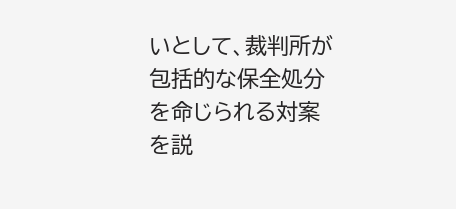いとして、裁判所が包括的な保全処分を命じられる対案を説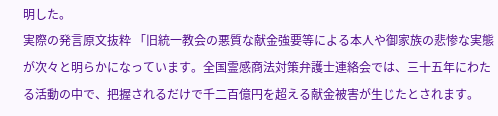明した。
実際の発言原文抜粋 「旧統一教会の悪質な献金強要等による本人や御家族の悲惨な実態が次々と明らかになっています。全国霊感商法対策弁護士連絡会では、三十五年にわたる活動の中で、把握されるだけで千二百億円を超える献金被害が生じたとされます。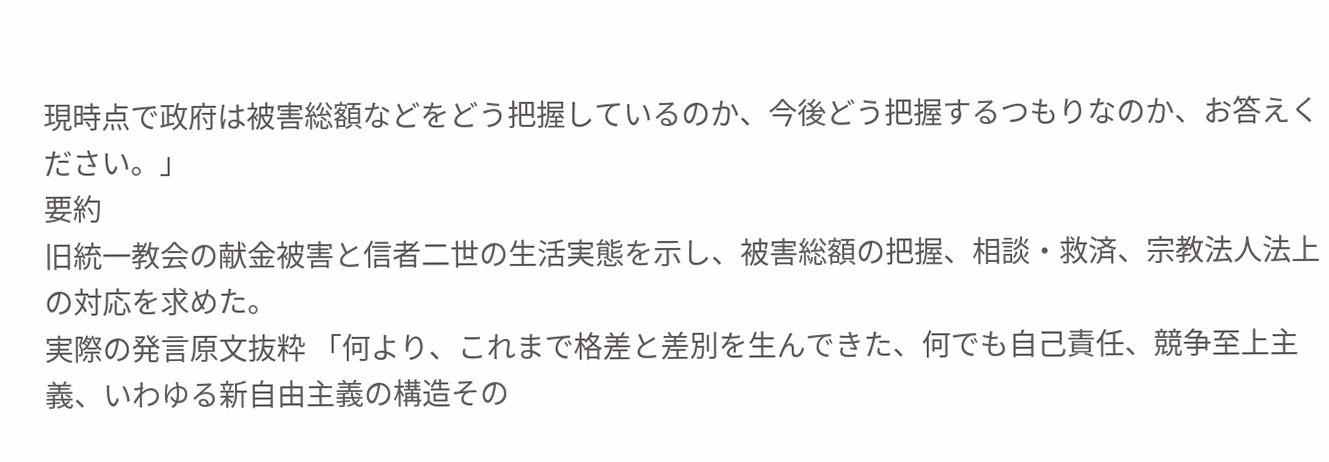現時点で政府は被害総額などをどう把握しているのか、今後どう把握するつもりなのか、お答えください。」
要約
旧統一教会の献金被害と信者二世の生活実態を示し、被害総額の把握、相談・救済、宗教法人法上の対応を求めた。
実際の発言原文抜粋 「何より、これまで格差と差別を生んできた、何でも自己責任、競争至上主義、いわゆる新自由主義の構造その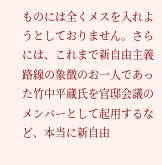ものには全くメスを入れようとしておりません。さらには、これまで新自由主義路線の象徴のお一人であった竹中平蔵氏を官邸会議のメンバーとして起用するなど、本当に新自由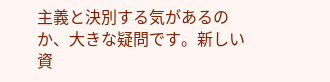主義と決別する気があるのか、大きな疑問です。新しい資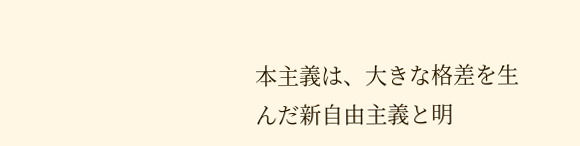本主義は、大きな格差を生んだ新自由主義と明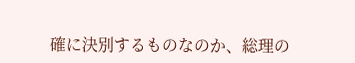確に決別するものなのか、総理の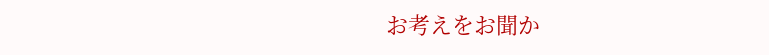お考えをお聞か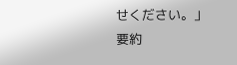せください。」
要約